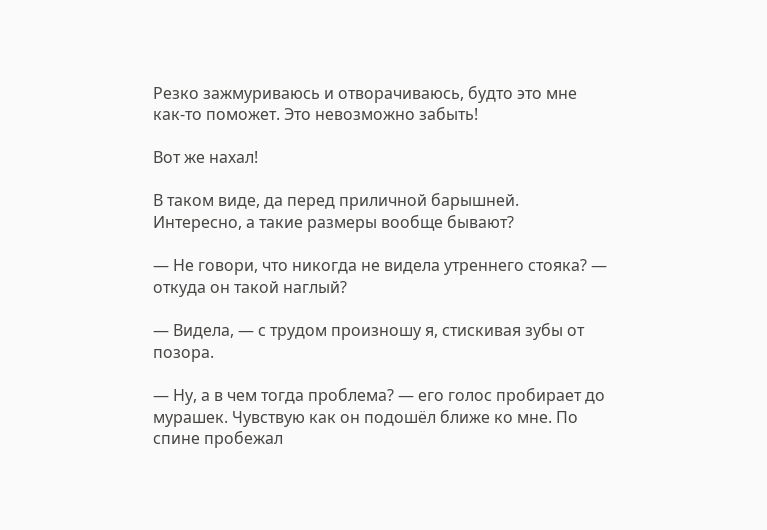Резко зажмуриваюсь и отворачиваюсь, будто это мне как-то поможет. Это невозможно забыть!

Вот же нахал!

В таком виде, да перед приличной барышней. Интересно, а такие размеры вообще бывают?

— Не говори, что никогда не видела утреннего стояка? — откуда он такой наглый?

— Видела, — с трудом произношу я, стискивая зубы от позора.

— Ну, а в чем тогда проблема? — его голос пробирает до мурашек. Чувствую как он подошёл ближе ко мне. По спине пробежал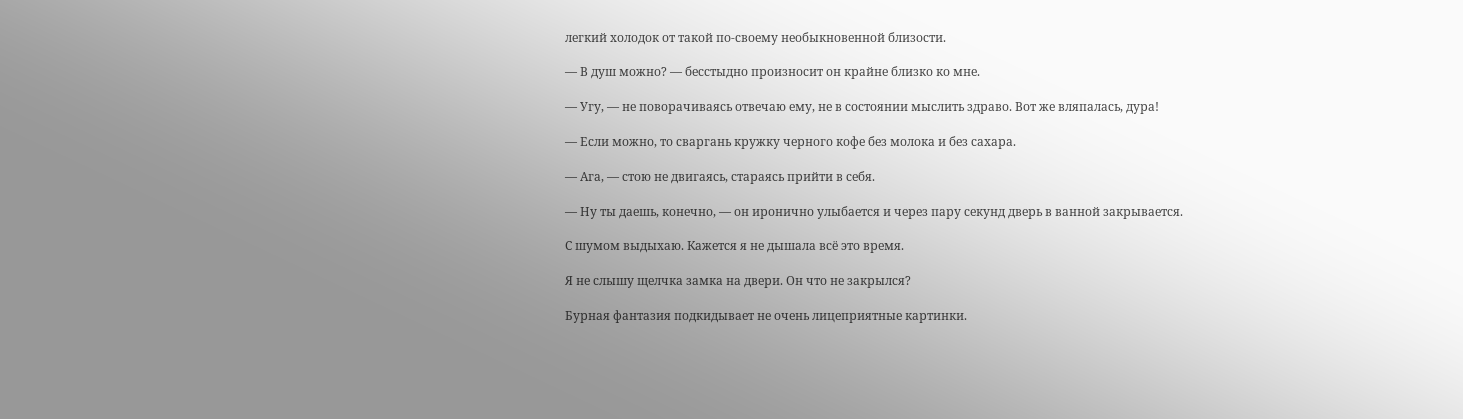легкий холодок от такой по-своему необыкновенной близости.

— В душ можно? — бесстыдно произносит он крайне близко ко мне.

— Угу, — не поворачиваясь отвечаю ему, не в состоянии мыслить здраво. Вот же вляпалась, дура!

— Если можно, то сваргань кружку черного кофе без молока и без сахара.

— Ага, — стою не двигаясь, стараясь прийти в себя.

— Ну ты даешь, конечно, — он иронично улыбается и через пару секунд дверь в ванной закрывается.

С шумом выдыхаю. Кажется я не дышала всё это время.

Я не слышу щелчка замка на двери. Он что не закрылся?

Бурная фантазия подкидывает не очень лицеприятные картинки.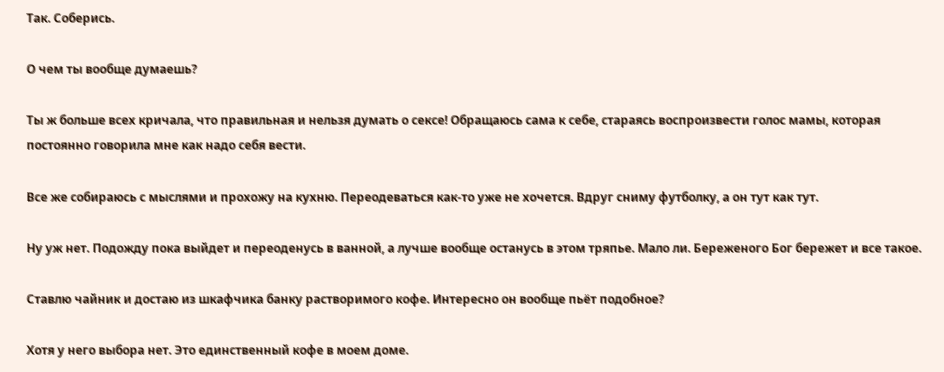Так. Соберись.

О чем ты вообще думаешь?

Ты ж больше всех кричала, что правильная и нельзя думать о сексе! Обращаюсь сама к себе, стараясь воспроизвести голос мамы, которая постоянно говорила мне как надо себя вести.

Все же собираюсь с мыслями и прохожу на кухню. Переодеваться как-то уже не хочется. Вдруг сниму футболку, а он тут как тут.

Ну уж нет. Подожду пока выйдет и переоденусь в ванной, а лучше вообще останусь в этом тряпье. Мало ли. Береженого Бог бережет и все такое.

Ставлю чайник и достаю из шкафчика банку растворимого кофе. Интересно он вообще пьёт подобное?

Хотя у него выбора нет. Это единственный кофе в моем доме.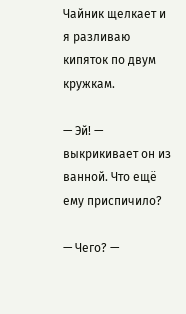Чайник щелкает и я разливаю кипяток по двум кружкам.

— Эй! — выкрикивает он из ванной. Что ещё ему приспичило?

— Чего? —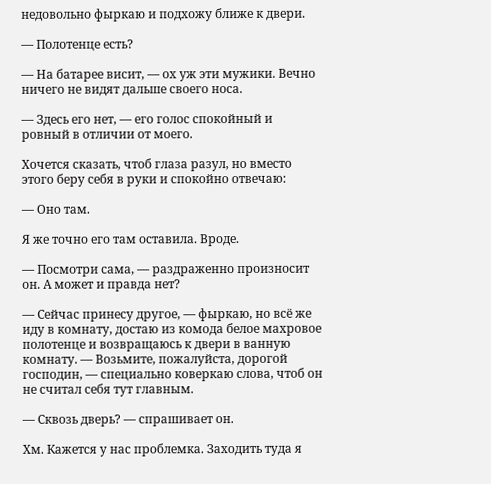недовольно фыркаю и подхожу ближе к двери.

— Полотенце есть?

— На батарее висит, — ох уж эти мужики. Вечно ничего не видят дальше своего носа.

— Здесь его нет, — его голос спокойный и ровный в отличии от моего.

Хочется сказать, чтоб глаза разул, но вместо этого беру себя в руки и спокойно отвечаю:

— Оно там.

Я же точно его там оставила. Вроде.

— Посмотри сама, — раздраженно произносит он. А может и правда нет?

— Сейчас принесу другое, — фыркаю, но всё же иду в комнату, достаю из комода белое махровое полотенце и возвращаюсь к двери в ванную комнату. — Возьмите, пожалуйста, дорогой господин, — специально коверкаю слова, чтоб он не считал себя тут главным.

— Сквозь дверь? — спрашивает он.

Хм. Кажется у нас проблемка. Заходить туда я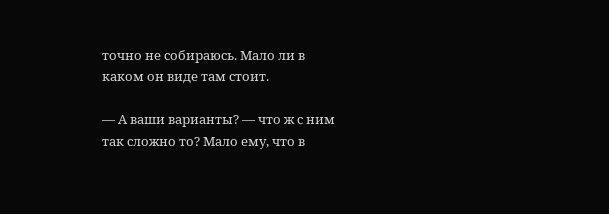точно не собираюсь. Мало ли в каком он виде там стоит.

— А ваши варианты? — что ж с ним так сложно то? Мало ему, что в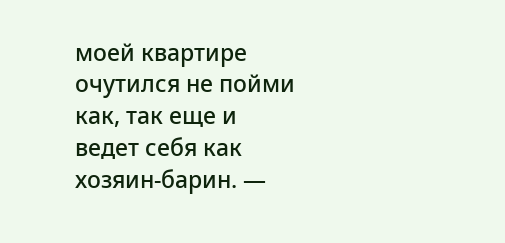моей квартире очутился не пойми как, так еще и ведет себя как хозяин-барин. —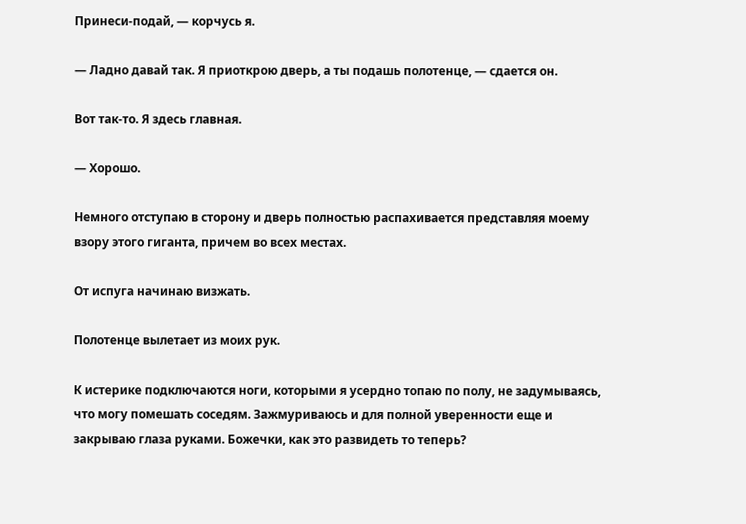Принеси-подай, — корчусь я.

— Ладно давай так. Я приоткрою дверь, а ты подашь полотенце, — сдается он.

Вот так-то. Я здесь главная.

— Хорошо.

Немного отступаю в сторону и дверь полностью распахивается представляя моему взору этого гиганта, причем во всех местах.

От испуга начинаю визжать.

Полотенце вылетает из моих рук.

К истерике подключаются ноги, которыми я усердно топаю по полу, не задумываясь, что могу помешать соседям. Зажмуриваюсь и для полной уверенности еще и закрываю глаза руками. Божечки, как это развидеть то теперь?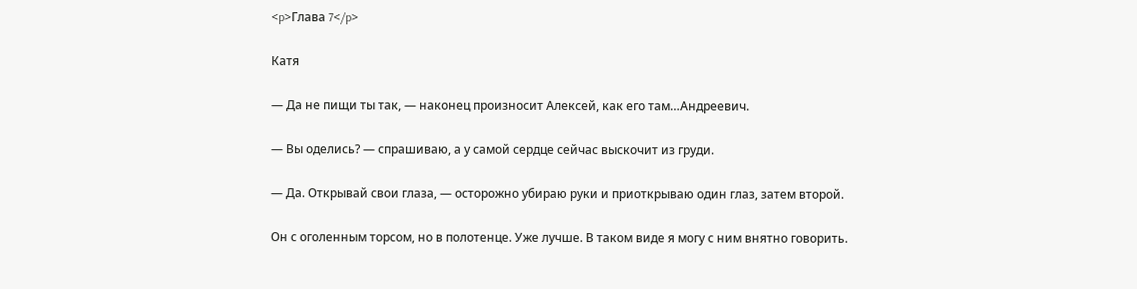<p>Глава 7</p>

Катя

— Да не пищи ты так, — наконец произносит Алексей, как его там…Андреевич.

— Вы оделись? — спрашиваю, а у самой сердце сейчас выскочит из груди.

— Да. Открывай свои глаза, — осторожно убираю руки и приоткрываю один глаз, затем второй.

Он с оголенным торсом, но в полотенце. Уже лучше. В таком виде я могу с ним внятно говорить.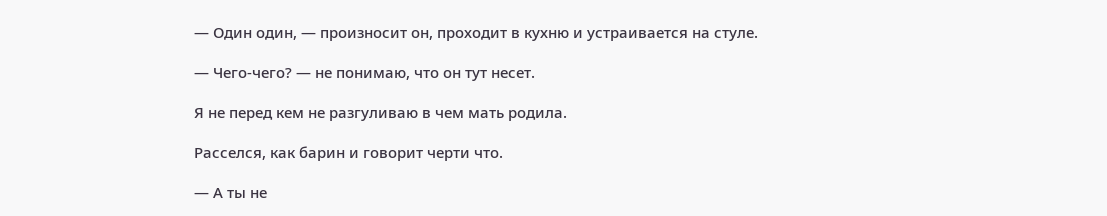— Один один, — произносит он, проходит в кухню и устраивается на стуле.

— Чего-чего? — не понимаю, что он тут несет.

Я не перед кем не разгуливаю в чем мать родила.

Расселся, как барин и говорит черти что.

— А ты не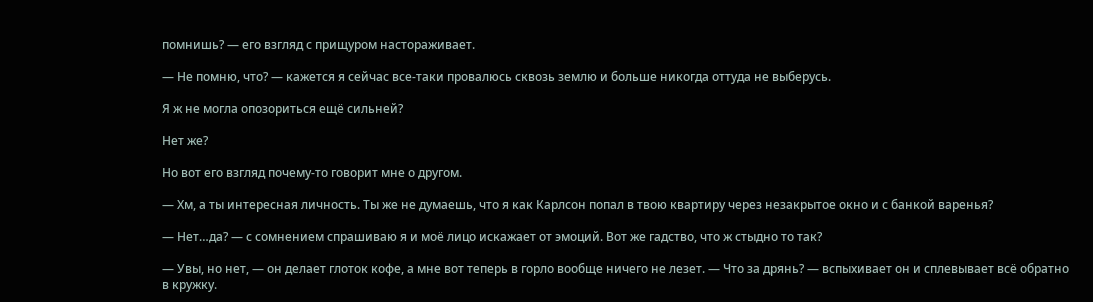помнишь? — его взгляд с прищуром настораживает.

— Не помню, что? — кажется я сейчас все-таки провалюсь сквозь землю и больше никогда оттуда не выберусь.

Я ж не могла опозориться ещё сильней?

Нет же?

Но вот его взгляд почему-то говорит мне о другом.

— Хм, а ты интересная личность. Ты же не думаешь, что я как Карлсон попал в твою квартиру через незакрытое окно и с банкой варенья?

— Нет…да? — с сомнением спрашиваю я и моё лицо искажает от эмоций. Вот же гадство, что ж стыдно то так?

— Увы, но нет, — он делает глоток кофе, а мне вот теперь в горло вообще ничего не лезет. — Что за дрянь? — вспыхивает он и сплевывает всё обратно в кружку.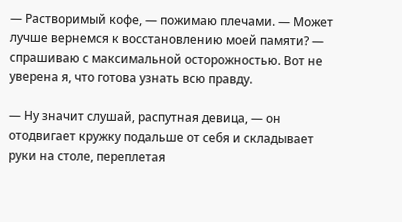— Растворимый кофе, — пожимаю плечами. — Может лучше вернемся к восстановлению моей памяти? — спрашиваю с максимальной осторожностью. Вот не уверена я, что готова узнать всю правду.

— Ну значит слушай, распутная девица, — он отодвигает кружку подальше от себя и складывает руки на столе, переплетая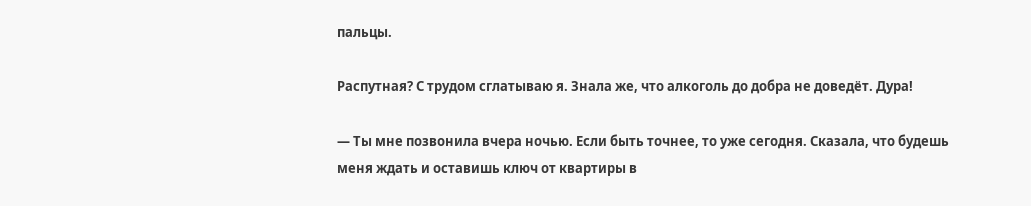пальцы.

Распутная? С трудом сглатываю я. Знала же, что алкоголь до добра не доведёт. Дура!

— Ты мне позвонила вчера ночью. Если быть точнее, то уже сегодня. Сказала, что будешь меня ждать и оставишь ключ от квартиры в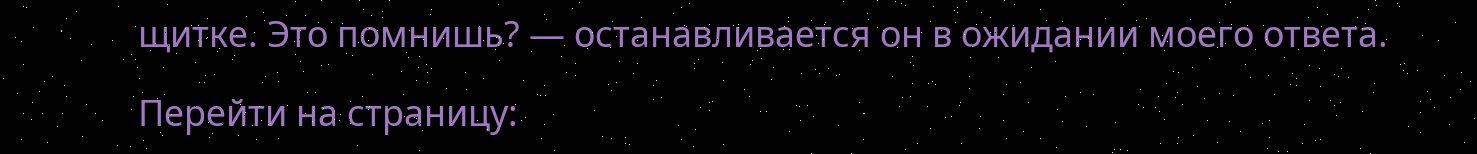щитке. Это помнишь? — останавливается он в ожидании моего ответа.

Перейти на страницу: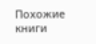Похожие книги